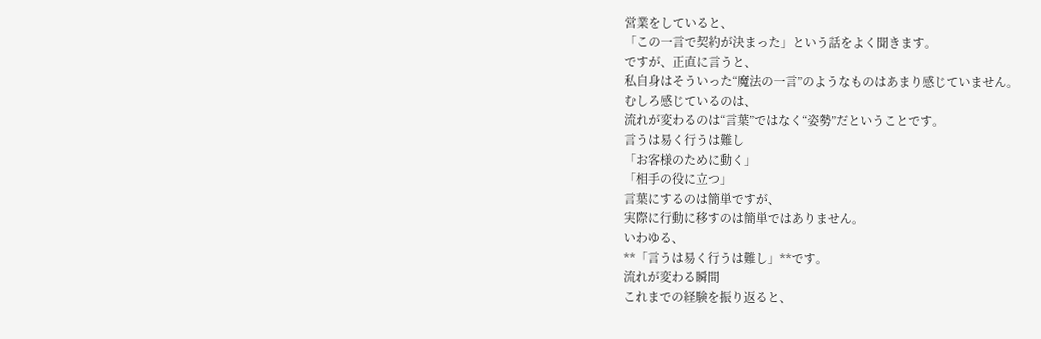営業をしていると、
「この一言で契約が決まった」という話をよく聞きます。
ですが、正直に言うと、
私自身はそういった“魔法の一言”のようなものはあまり感じていません。
むしろ感じているのは、
流れが変わるのは“言葉”ではなく“姿勢”だということです。
言うは易く行うは難し
「お客様のために動く」
「相手の役に立つ」
言葉にするのは簡単ですが、
実際に行動に移すのは簡単ではありません。
いわゆる、
**「言うは易く行うは難し」**です。
流れが変わる瞬間
これまでの経験を振り返ると、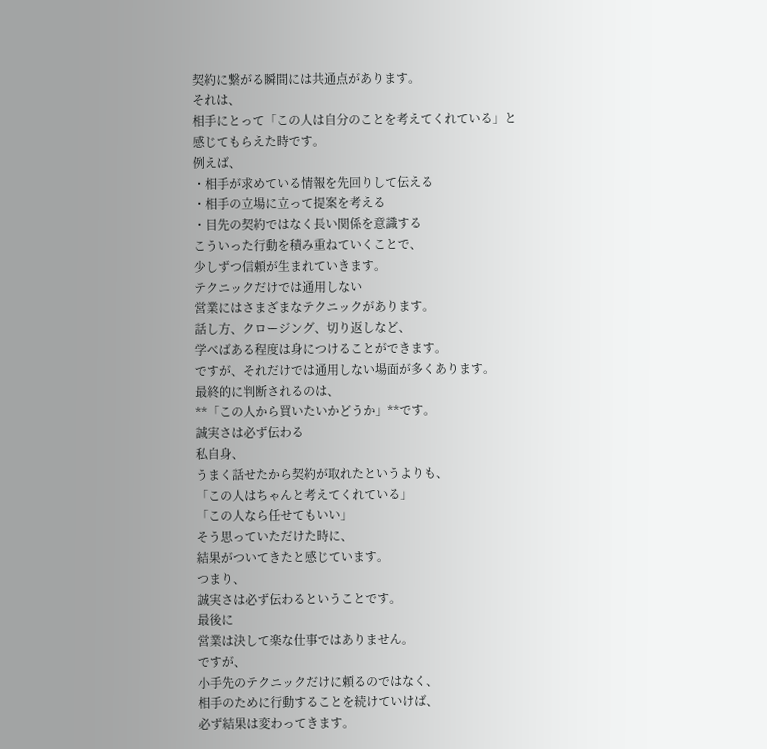契約に繋がる瞬間には共通点があります。
それは、
相手にとって「この人は自分のことを考えてくれている」と
感じてもらえた時です。
例えば、
・相手が求めている情報を先回りして伝える
・相手の立場に立って提案を考える
・目先の契約ではなく長い関係を意識する
こういった行動を積み重ねていくことで、
少しずつ信頼が生まれていきます。
テクニックだけでは通用しない
営業にはさまざまなテクニックがあります。
話し方、クロージング、切り返しなど、
学べばある程度は身につけることができます。
ですが、それだけでは通用しない場面が多くあります。
最終的に判断されるのは、
**「この人から買いたいかどうか」**です。
誠実さは必ず伝わる
私自身、
うまく話せたから契約が取れたというよりも、
「この人はちゃんと考えてくれている」
「この人なら任せてもいい」
そう思っていただけた時に、
結果がついてきたと感じています。
つまり、
誠実さは必ず伝わるということです。
最後に
営業は決して楽な仕事ではありません。
ですが、
小手先のテクニックだけに頼るのではなく、
相手のために行動することを続けていけば、
必ず結果は変わってきます。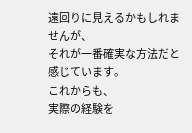遠回りに見えるかもしれませんが、
それが一番確実な方法だと感じています。
これからも、
実際の経験を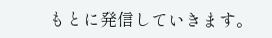もとに発信していきます。